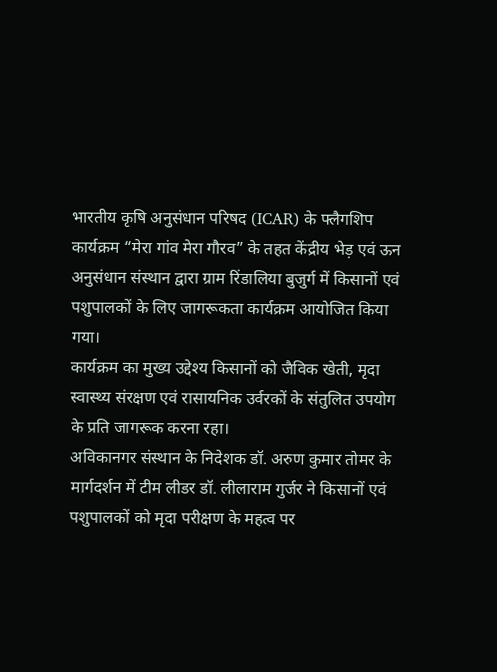भारतीय कृषि अनुसंधान परिषद (ICAR) के फ्लैगशिप कार्यक्रम “मेरा गांव मेरा गौरव” के तहत केंद्रीय भेड़ एवं ऊन अनुसंधान संस्थान द्वारा ग्राम रिंडालिया बुजुर्ग में किसानों एवं पशुपालकों के लिए जागरूकता कार्यक्रम आयोजित किया गया।
कार्यक्रम का मुख्य उद्देश्य किसानों को जैविक खेती, मृदा स्वास्थ्य संरक्षण एवं रासायनिक उर्वरकों के संतुलित उपयोग के प्रति जागरूक करना रहा।
अविकानगर संस्थान के निदेशक डॉ. अरुण कुमार तोमर के मार्गदर्शन में टीम लीडर डॉ. लीलाराम गुर्जर ने किसानों एवं पशुपालकों को मृदा परीक्षण के महत्व पर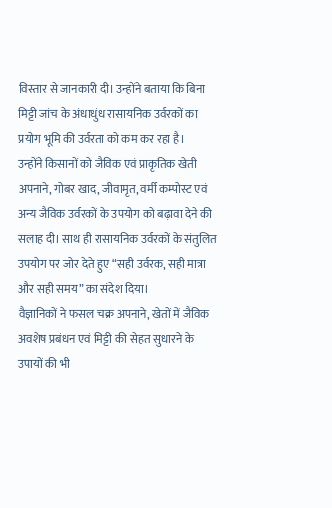विस्तार से जानकारी दी। उन्होंने बताया कि बिना मिट्टी जांच के अंधाधुंध रासायनिक उर्वरकों का प्रयोग भूमि की उर्वरता को कम कर रहा है।
उन्होंने किसानों को जैविक एवं प्राकृतिक खेती अपनाने, गोबर खाद, जीवामृत, वर्मी कम्पोस्ट एवं अन्य जैविक उर्वरकों के उपयोग को बढ़ावा देने की सलाह दी। साथ ही रासायनिक उर्वरकों के संतुलित उपयोग पर जोर देते हुए “सही उर्वरक, सही मात्रा और सही समय” का संदेश दिया।
वैज्ञानिकों ने फसल चक्र अपनाने, खेतों में जैविक अवशेष प्रबंधन एवं मिट्टी की सेहत सुधारने के उपायों की भी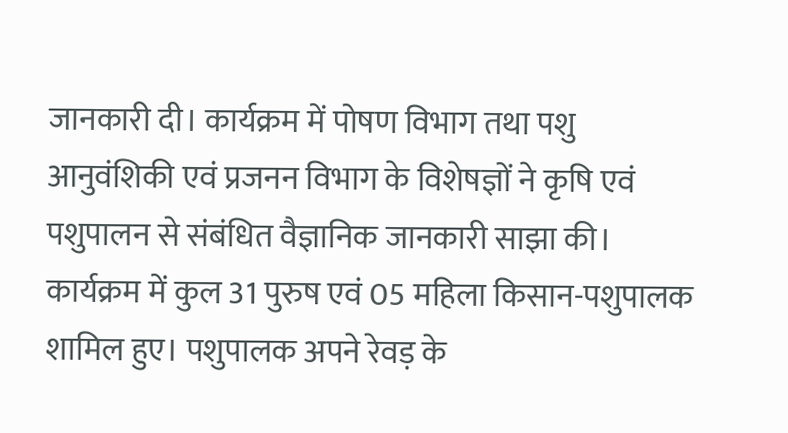जानकारी दी। कार्यक्रम में पोषण विभाग तथा पशु आनुवंशिकी एवं प्रजनन विभाग के विशेषज्ञों ने कृषि एवं पशुपालन से संबंधित वैज्ञानिक जानकारी साझा की।
कार्यक्रम में कुल 31 पुरुष एवं 05 महिला किसान-पशुपालक शामिल हुए। पशुपालक अपने रेवड़ के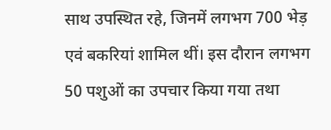साथ उपस्थित रहे, जिनमें लगभग 700 भेड़ एवं बकरियां शामिल थीं। इस दौरान लगभग 50 पशुओं का उपचार किया गया तथा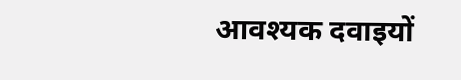आवश्यक दवाइयों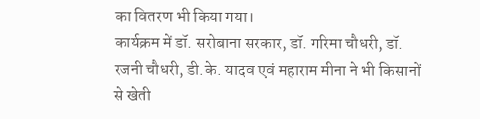का वितरण भी किया गया।
कार्यक्रम में डॉ. सरोबाना सरकार, डॉ. गरिमा चौधरी, डॉ. रजनी चौधरी, डी.के. यादव एवं महाराम मीना ने भी किसानों से खेती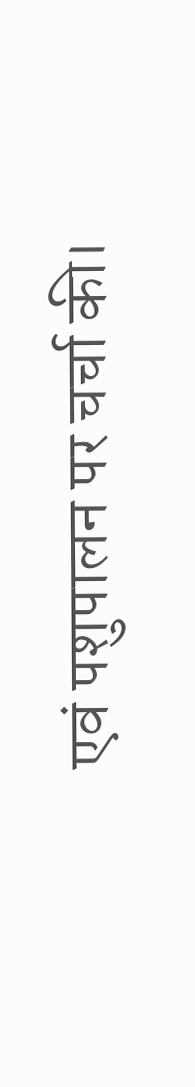एवं पशुपालन पर चर्चा की।